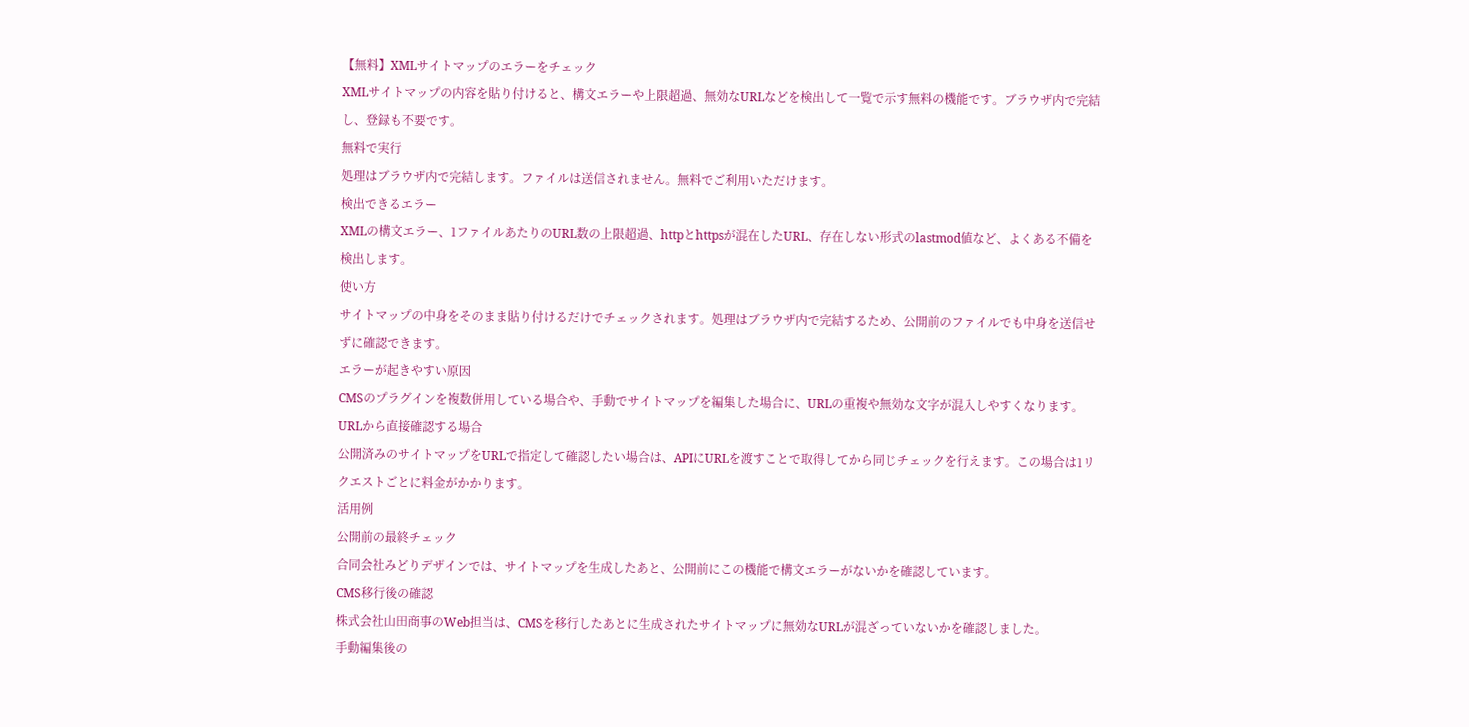【無料】XMLサイトマップのエラーをチェック
XMLサイトマップの内容を貼り付けると、構文エラーや上限超過、無効なURLなどを検出して一覧で示す無料の機能です。ブラウザ内で完結し、登録も不要です。
無料で実行
処理はブラウザ内で完結します。ファイルは送信されません。無料でご利用いただけます。
検出できるエラー
XMLの構文エラー、1ファイルあたりのURL数の上限超過、httpとhttpsが混在したURL、存在しない形式のlastmod値など、よくある不備を検出します。
使い方
サイトマップの中身をそのまま貼り付けるだけでチェックされます。処理はブラウザ内で完結するため、公開前のファイルでも中身を送信せずに確認できます。
エラーが起きやすい原因
CMSのプラグインを複数併用している場合や、手動でサイトマップを編集した場合に、URLの重複や無効な文字が混入しやすくなります。
URLから直接確認する場合
公開済みのサイトマップをURLで指定して確認したい場合は、APIにURLを渡すことで取得してから同じチェックを行えます。この場合は1リクエストごとに料金がかかります。
活用例
公開前の最終チェック
合同会社みどりデザインでは、サイトマップを生成したあと、公開前にこの機能で構文エラーがないかを確認しています。
CMS移行後の確認
株式会社山田商事のWeb担当は、CMSを移行したあとに生成されたサイトマップに無効なURLが混ざっていないかを確認しました。
手動編集後の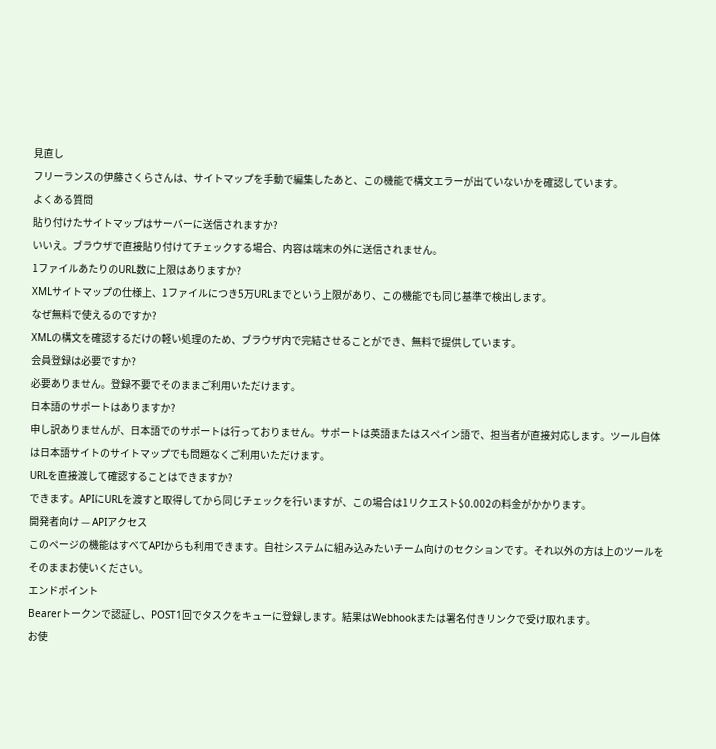見直し
フリーランスの伊藤さくらさんは、サイトマップを手動で編集したあと、この機能で構文エラーが出ていないかを確認しています。
よくある質問
貼り付けたサイトマップはサーバーに送信されますか?
いいえ。ブラウザで直接貼り付けてチェックする場合、内容は端末の外に送信されません。
1ファイルあたりのURL数に上限はありますか?
XMLサイトマップの仕様上、1ファイルにつき5万URLまでという上限があり、この機能でも同じ基準で検出します。
なぜ無料で使えるのですか?
XMLの構文を確認するだけの軽い処理のため、ブラウザ内で完結させることができ、無料で提供しています。
会員登録は必要ですか?
必要ありません。登録不要でそのままご利用いただけます。
日本語のサポートはありますか?
申し訳ありませんが、日本語でのサポートは行っておりません。サポートは英語またはスペイン語で、担当者が直接対応します。ツール自体は日本語サイトのサイトマップでも問題なくご利用いただけます。
URLを直接渡して確認することはできますか?
できます。APIにURLを渡すと取得してから同じチェックを行いますが、この場合は1リクエスト$0.002の料金がかかります。
開発者向け — APIアクセス
このページの機能はすべてAPIからも利用できます。自社システムに組み込みたいチーム向けのセクションです。それ以外の方は上のツールをそのままお使いください。
エンドポイント
Bearerトークンで認証し、POST1回でタスクをキューに登録します。結果はWebhookまたは署名付きリンクで受け取れます。
お使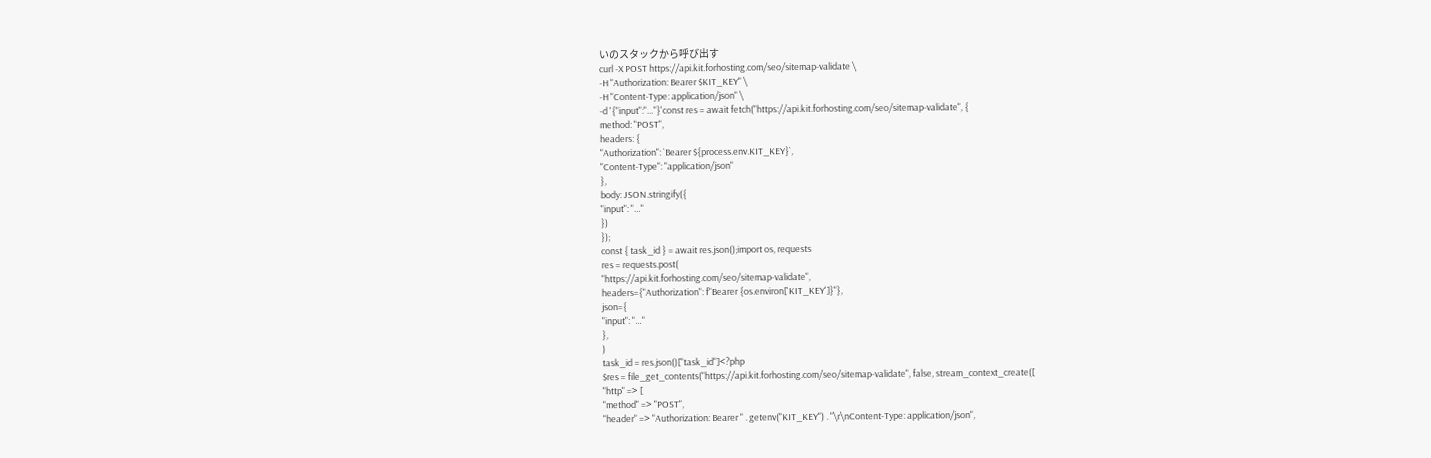いのスタックから呼び出す
curl -X POST https://api.kit.forhosting.com/seo/sitemap-validate \
-H "Authorization: Bearer $KIT_KEY" \
-H "Content-Type: application/json" \
-d '{"input":"…"}'const res = await fetch("https://api.kit.forhosting.com/seo/sitemap-validate", {
method: "POST",
headers: {
"Authorization": `Bearer ${process.env.KIT_KEY}`,
"Content-Type": "application/json"
},
body: JSON.stringify({
"input": "…"
})
});
const { task_id } = await res.json();import os, requests
res = requests.post(
"https://api.kit.forhosting.com/seo/sitemap-validate",
headers={"Authorization": f"Bearer {os.environ['KIT_KEY']}"},
json={
"input": "…"
},
)
task_id = res.json()["task_id"]<?php
$res = file_get_contents("https://api.kit.forhosting.com/seo/sitemap-validate", false, stream_context_create([
"http" => [
"method" => "POST",
"header" => "Authorization: Bearer " . getenv("KIT_KEY") . "\r\nContent-Type: application/json",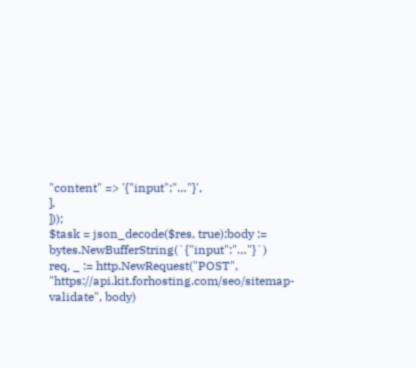"content" => '{"input":"…"}',
],
]));
$task = json_decode($res, true);body := bytes.NewBufferString(`{"input":"…"}`)
req, _ := http.NewRequest("POST", "https://api.kit.forhosting.com/seo/sitemap-validate", body)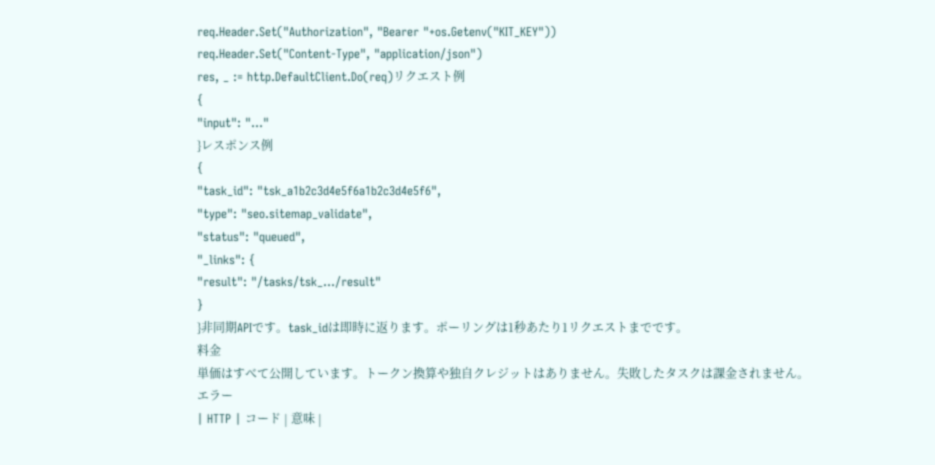req.Header.Set("Authorization", "Bearer "+os.Getenv("KIT_KEY"))
req.Header.Set("Content-Type", "application/json")
res, _ := http.DefaultClient.Do(req)リクエスト例
{
"input": "…"
}レスポンス例
{
"task_id": "tsk_a1b2c3d4e5f6a1b2c3d4e5f6",
"type": "seo.sitemap_validate",
"status": "queued",
"_links": {
"result": "/tasks/tsk_…/result"
}
}非同期APIです。task_idは即時に返ります。ポーリングは1秒あたり1リクエストまでです。
料金
単価はすべて公開しています。トークン換算や独自クレジットはありません。失敗したタスクは課金されません。
エラー
| HTTP | コード | 意味 |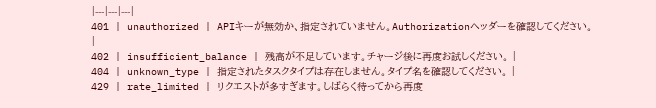|---|---|---|
401 | unauthorized | APIキーが無効か、指定されていません。Authorizationヘッダーを確認してください。 |
402 | insufficient_balance | 残高が不足しています。チャージ後に再度お試しください。 |
404 | unknown_type | 指定されたタスクタイプは存在しません。タイプ名を確認してください。 |
429 | rate_limited | リクエストが多すぎます。しばらく待ってから再度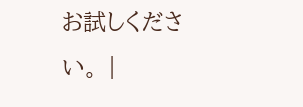お試しください。 |